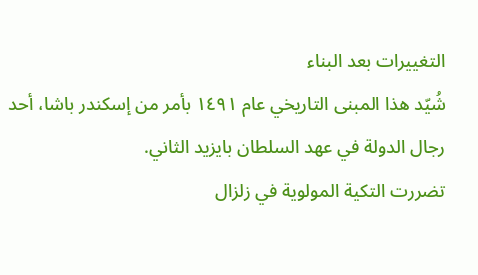التغييرات بعد البناء
شُيّد هذا المبنى التاريخي عام ١٤٩١ بأمر من إسكندر باشا، أحد رجال الدولة في عهد السلطان بايزيد الثاني.
تضررت التكية المولوية في زلزال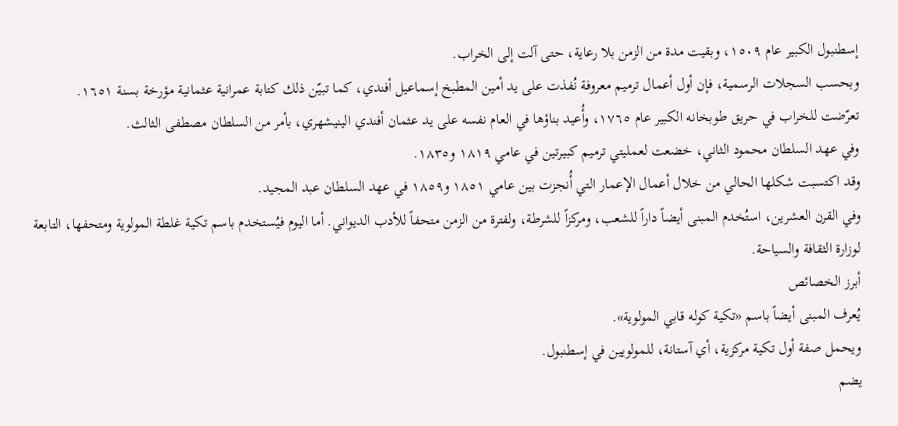إسطنبول الكبير عام ١٥٠٩، وبقيت مدة من الزمن بلا رعاية، حتى آلت إلى الخراب.
وبحسب السجلات الرسمية، فإن أول أعمال ترميم معروفة نُفذت على يد أمين المطبخ إسماعيل أفندي، كما تبيّن ذلك كتابة عمرانية عثمانية مؤرخة بسنة ١٦٥١.
تعرّضت للخراب في حريق طوبخانه الكبير عام ١٧٦٥، وأُعيد بناؤها في العام نفسه على يد عثمان أفندي الينيشهري، بأمر من السلطان مصطفى الثالث.
وفي عهد السلطان محمود الثاني، خضعت لعمليتي ترميم كبيرتين في عامي ١٨١٩ و١٨٣٥.
وقد اكتسبت شكلها الحالي من خلال أعمال الإعمار التي أُنجزت بين عامي ١٨٥١ و١٨٥٩ في عهد السلطان عبد المجيد.
وفي القرن العشرين، استُخدم المبنى أيضاً داراً للشعب، ومركزاً للشرطة، ولفترة من الزمن متحفاً للأدب الديواني. أما اليوم فيُستخدم باسم تكية غلطة المولوية ومتحفها، التابعة لوزارة الثقافة والسياحة.
أبرز الخصائص
يُعرف المبنى أيضاً باسم «تكية كوله قابي المولوية».
ويحمل صفة أول تكية مركزية، أي آستانة، للمولويين في إسطنبول.
يضم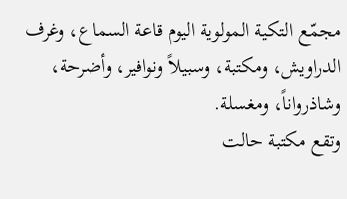مجمّع التكية المولوية اليوم قاعة السماع، وغرف الدراويش، ومكتبة، وسبيلاً ونوافير، وأضرحة، وشاذرواناً، ومغسلة.
وتقع مكتبة حالت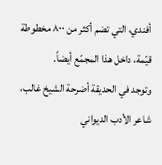أفندي، التي تضم أكثر من ٨٠٠ مخطوطة قيّمة، داخل هذا المجمّع أيضاً.
وتوجد في الحديقة أضرحة الشيخ غالب، شاعر الأدب الديواني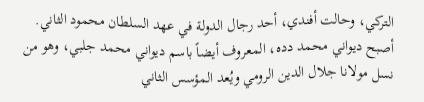التركي، وحالت أفندي، أحد رجال الدولة في عهد السلطان محمود الثاني.
أصبح ديواني محمد دده، المعروف أيضاً باسم ديواني محمد جلبي، وهو من نسل مولانا جلال الدين الرومي ويُعد المؤسس الثاني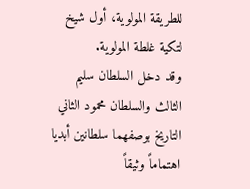للطريقة المولوية، أول شيخ لتكية غلطة المولوية.
وقد دخل السلطان سليم الثالث والسلطان محمود الثاني التاريخ بوصفهما سلطانين أبديا اهتماماً وثيقاً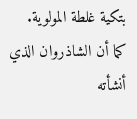بتكية غلطة المولوية.
كما أن الشاذروان الذي أنشأته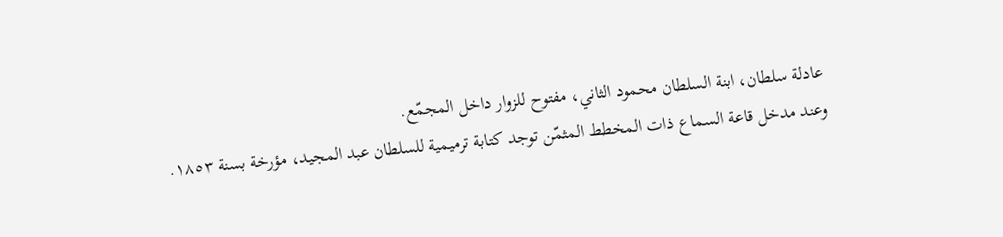عادلة سلطان، ابنة السلطان محمود الثاني، مفتوح للزوار داخل المجمّع.
وعند مدخل قاعة السماع ذات المخطط المثمّن توجد كتابة ترميمية للسلطان عبد المجيد، مؤرخة بسنة ١٨٥٣.